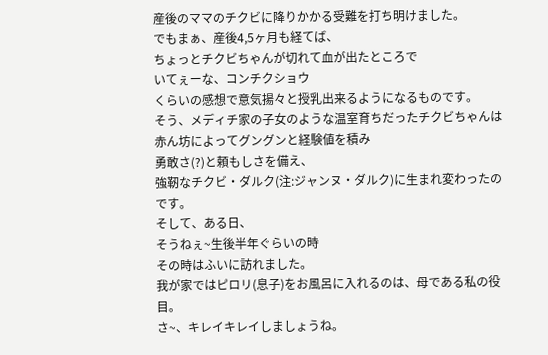産後のママのチクビに降りかかる受難を打ち明けました。
でもまぁ、産後4,5ヶ月も経てば、
ちょっとチクビちゃんが切れて血が出たところで
いてぇーな、コンチクショウ
くらいの感想で意気揚々と授乳出来るようになるものです。
そう、メディチ家の子女のような温室育ちだったチクビちゃんは
赤ん坊によってグングンと経験値を積み
勇敢さ(?)と頼もしさを備え、
強靭なチクビ・ダルク(注:ジャンヌ・ダルク)に生まれ変わったのです。
そして、ある日、
そうねぇ~生後半年ぐらいの時
その時はふいに訪れました。
我が家ではピロリ(息子)をお風呂に入れるのは、母である私の役目。
さ~、キレイキレイしましょうね。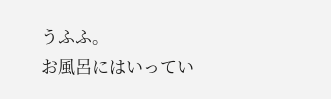うふふ。
お風呂にはいってい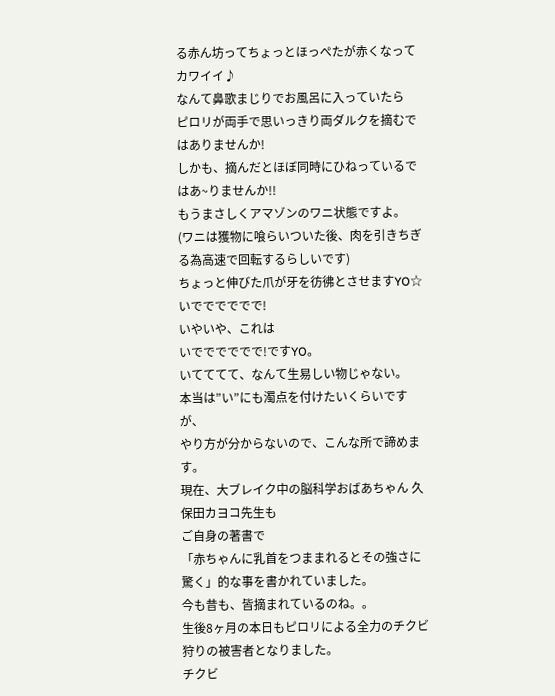る赤ん坊ってちょっとほっぺたが赤くなってカワイイ♪
なんて鼻歌まじりでお風呂に入っていたら
ピロリが両手で思いっきり両ダルクを摘むではありませんか!
しかも、摘んだとほぼ同時にひねっているではあ~りませんか!!
もうまさしくアマゾンのワニ状態ですよ。
(ワニは獲物に喰らいついた後、肉を引きちぎる為高速で回転するらしいです)
ちょっと伸びた爪が牙を彷彿とさせますYO☆
いでででででで!
いやいや、これは
いでででででで!ですYO。
いてててて、なんて生易しい物じゃない。
本当は”い”にも濁点を付けたいくらいですが、
やり方が分からないので、こんな所で諦めます。
現在、大ブレイク中の脳科学おばあちゃん 久保田カヨコ先生も
ご自身の著書で
「赤ちゃんに乳首をつままれるとその強さに驚く」的な事を書かれていました。
今も昔も、皆摘まれているのね。。
生後8ヶ月の本日もピロリによる全力のチクビ狩りの被害者となりました。
チクビ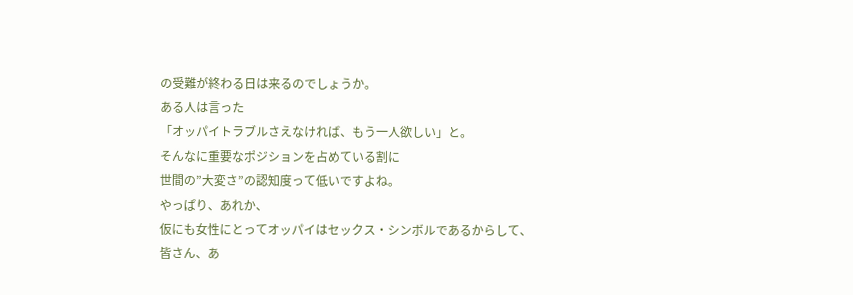の受難が終わる日は来るのでしょうか。
ある人は言った
「オッパイトラブルさえなければ、もう一人欲しい」と。
そんなに重要なポジションを占めている割に
世間の”大変さ”の認知度って低いですよね。
やっぱり、あれか、
仮にも女性にとってオッパイはセックス・シンボルであるからして、
皆さん、あ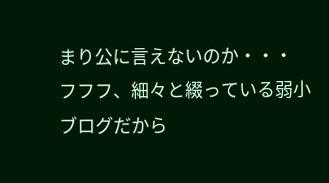まり公に言えないのか・・・
フフフ、細々と綴っている弱小ブログだから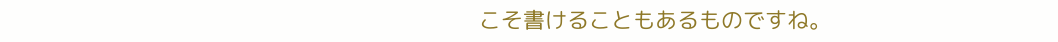こそ書けることもあるものですね。